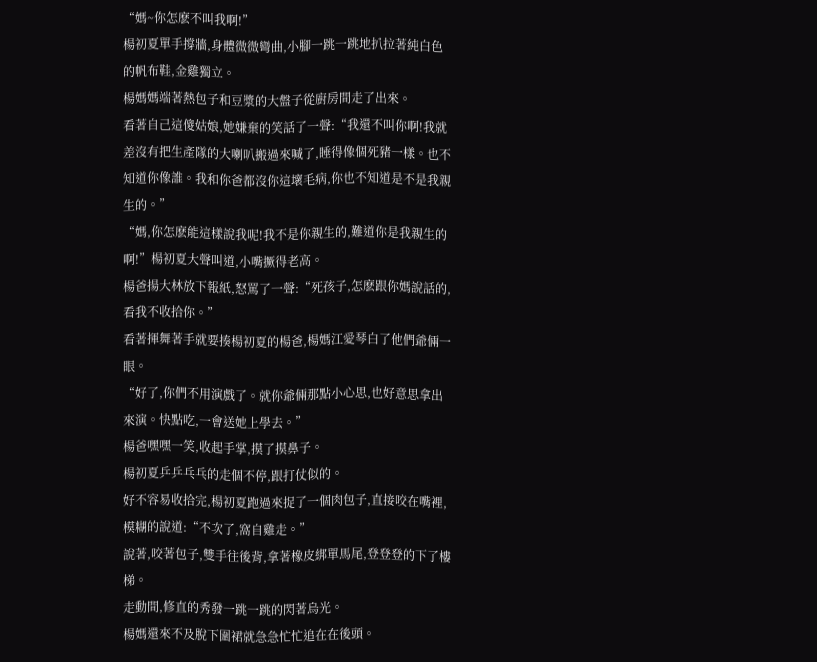“媽~你怎麽不叫我啊!”
楊初夏單手撐牆,身體微微彎曲,小腳一跳一跳地扒拉著純白色的帆布鞋,金雞獨立。
楊媽媽端著熱包子和豆漿的大盤子從廚房間走了出來。
看著自己這傻姑娘,她嫌棄的笑話了一聲:“我還不叫你啊!我就差沒有把生產隊的大喇叭搬過來喊了,睡得像個死豬一樣。也不知道你像誰。我和你爸都沒你這壞毛病,你也不知道是不是我親生的。”
“媽,你怎麽能這樣說我呢!我不是你親生的,難道你是我親生的啊!”楊初夏大聲叫道,小嘴撅得老高。
楊爸揚大林放下報紙,怒罵了一聲:“死孩子,怎麽跟你媽說話的,看我不收拾你。”
看著揮舞著手就要揍楊初夏的楊爸,楊媽江愛琴白了他們爺倆一眼。
“好了,你們不用演戲了。就你爺倆那點小心思,也好意思拿出來演。快點吃,一會送她上學去。”
楊爸嘿嘿一笑,收起手掌,摸了摸鼻子。
楊初夏乒乒乓乓的走個不停,跟打仗似的。
好不容易收拾完,楊初夏跑過來捉了一個肉包子,直接咬在嘴裡,模糊的說道:“不次了,窩自雞走。”
說著,咬著包子,雙手往後背,拿著橡皮綁單馬尾,登登登的下了樓梯。
走動間,修直的秀發一跳一跳的閃著烏光。
楊媽還來不及脫下圍裙就急急忙忙追在在後頭。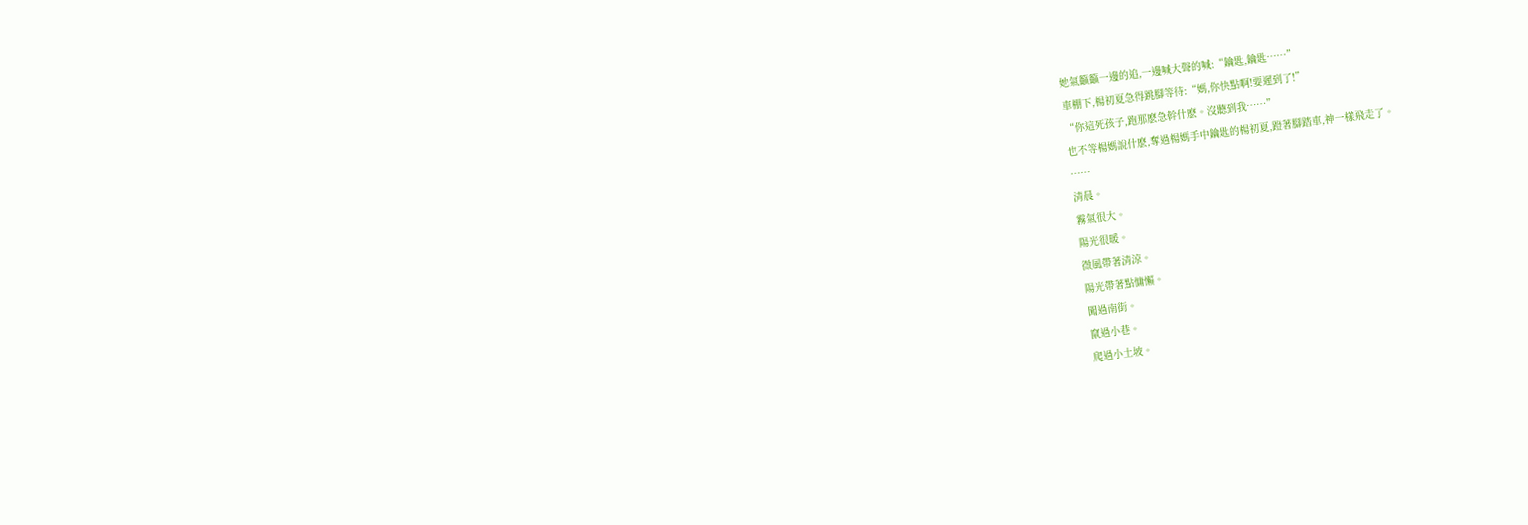她氣籲籲一邊的追,一邊喊大聲的喊:“鑰匙,鑰匙……”
車棚下,楊初夏急得跳腳等待:“媽,你快點啊!要遲到了!”
“你這死孩子,跑那麽急幹什麽。沒聽到我……”
也不等楊媽說什麽,奪過楊媽手中鑰匙的楊初夏,蹬著腳踏車,神一樣飛走了。
……
清晨。
霧氣很大。
陽光很暖。
微風帶著清涼。
陽光帶著點慵懶。
闖過南街。
竄過小巷。
爬過小土坡。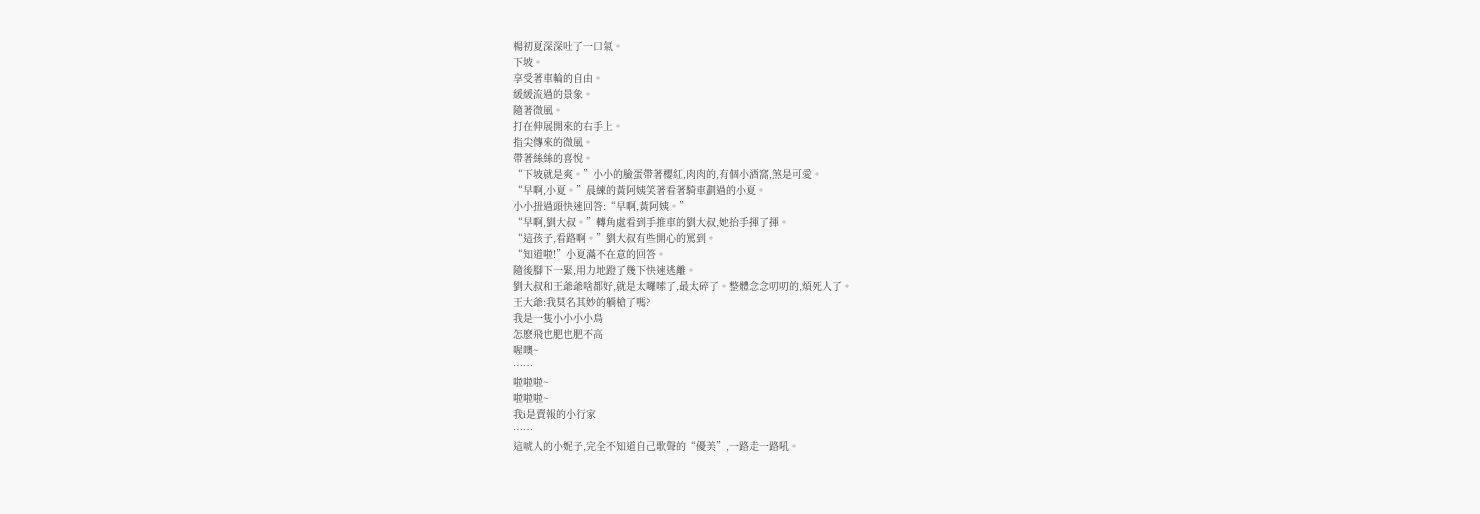楊初夏深深吐了一口氣。
下坡。
享受著車輪的自由。
緩緩流過的景象。
隨著微風。
打在伸展開來的右手上。
指尖傳來的微風。
帶著絲絲的喜悅。
“下坡就是爽。”小小的臉蛋帶著櫻紅,肉肉的,有個小酒窩,煞是可愛。
“早啊,小夏。”晨練的黃阿姨笑著看著騎車劃過的小夏。
小小扭過頭快速回答:“早啊,黃阿姨。”
“早啊,劉大叔。”轉角處看到手推車的劉大叔,她抬手揮了揮。
“這孩子,看路啊。”劉大叔有些開心的罵到。
“知道啦!”小夏滿不在意的回答。
隨後腳下一緊,用力地蹬了幾下快速逃離。
劉大叔和王爺爺啥都好,就是太囉嗦了,最太碎了。整體念念叨叨的,煩死人了。
王大爺:我莫名其妙的躺槍了嗎?
我是一隻小小小小鳥
怎麽飛也肥也肥不高
喔噢~
……
啦啦啦~
啦啦啦~
我i是賣報的小行家
……
這唬人的小妮子,完全不知道自己歌聲的“優美”,一路走一路吼。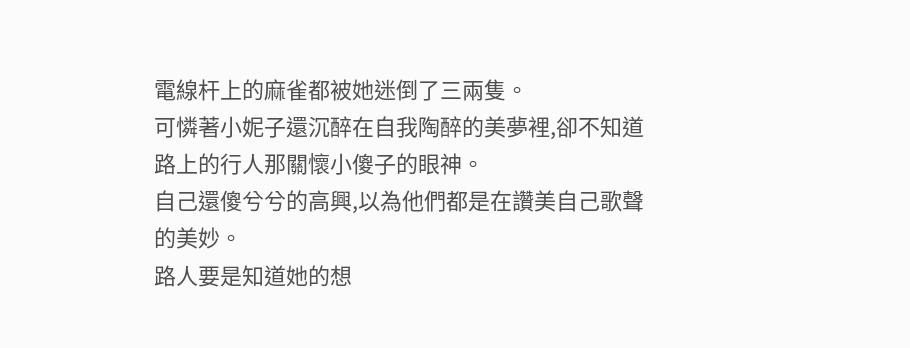電線杆上的麻雀都被她迷倒了三兩隻。
可憐著小妮子還沉醉在自我陶醉的美夢裡,卻不知道路上的行人那關懷小傻子的眼神。
自己還傻兮兮的高興,以為他們都是在讚美自己歌聲的美妙。
路人要是知道她的想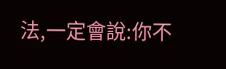法,一定會說:你不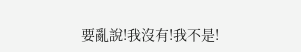要亂說!我沒有!我不是!